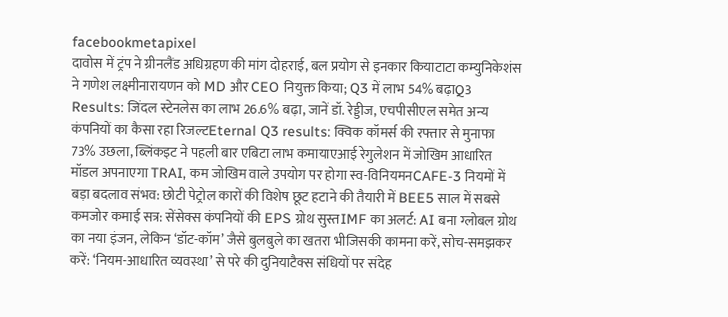facebookmetapixel
दावोस में ट्रंप ने ग्रीनलैंड अधिग्रहण की मांग दोहराई, बल प्रयोग से इनकार कियाटाटा कम्युनिकेशंस ने गणेश लक्ष्मीनारायणन को MD और CEO नियुक्त किया; Q3 में लाभ 54% बढ़ाQ3 Results: जिंदल स्टेनलेस का लाभ 26.6% बढ़ा, जानें डॉ. रेड्डीज, एचपीसीएल समेत अन्य कंपनियों का कैसा रहा रिजल्टEternal Q3 results: क्विक कॉमर्स की रफ्तार से मुनाफा 73% उछला, ब्लिंकइट ने पहली बार एबिटा लाभ कमायाएआई रेगुलेशन में जोखिम आधारित मॉडल अपनाएगा TRAI, कम जोखिम वाले उपयोग पर होगा स्व-विनियमनCAFE-3 नियमों में बड़ा बदलाव संभव: छोटी पेट्रोल कारों की विशेष छूट हटाने की तैयारी में BEE5 साल में सबसे कमजोर कमाई सत्र: सेंसेक्स कंपनियों की EPS ग्रोथ सुस्तIMF का अलर्ट: AI बना ग्लोबल ग्रोथ का नया इंजन, लेकिन ‘डॉट-कॉम’ जैसे बुलबुले का खतरा भीजिसकी कामना करें, सोच-समझकर करें: ‘नियम-आधारित व्यवस्था’ से परे की दुनियाटैक्स संधियों पर संदेह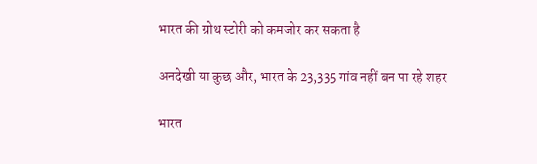भारत की ग्रोथ स्टोरी को कमजोर कर सकता है

अनदेखी या कुछ और, भारत के 23,335 गांव नहीं बन पा रहे शहर

भारत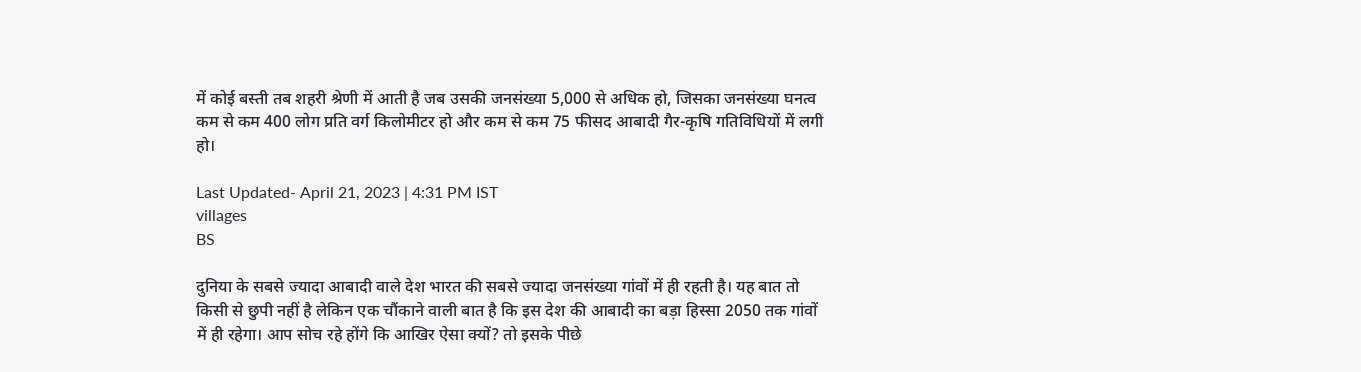में कोई बस्ती तब शहरी श्रेणी में आती है जब उसकी जनसंख्या 5,000 से अधिक हो, जिसका जनसंख्या घनत्व कम से कम 400 लोग प्रति वर्ग किलोमीटर हो और कम से कम 75 फीसद आबादी गैर-कृषि गतिविधियों में लगी हो।

Last Updated- April 21, 2023 | 4:31 PM IST
villages
BS

दुनिया के सबसे ज्यादा आबादी वाले देश भारत की सबसे ज्यादा जनसंख्या गांवों में ही रहती है। यह बात तो किसी से छुपी नहीं है लेकिन एक चौंकाने वाली बात है कि इस देश की आबादी का बड़ा हिस्सा 2050 तक गांवों में ही रहेगा। आप सोच रहे होंगे कि आखिर ऐसा क्यों? तो इसके पीछे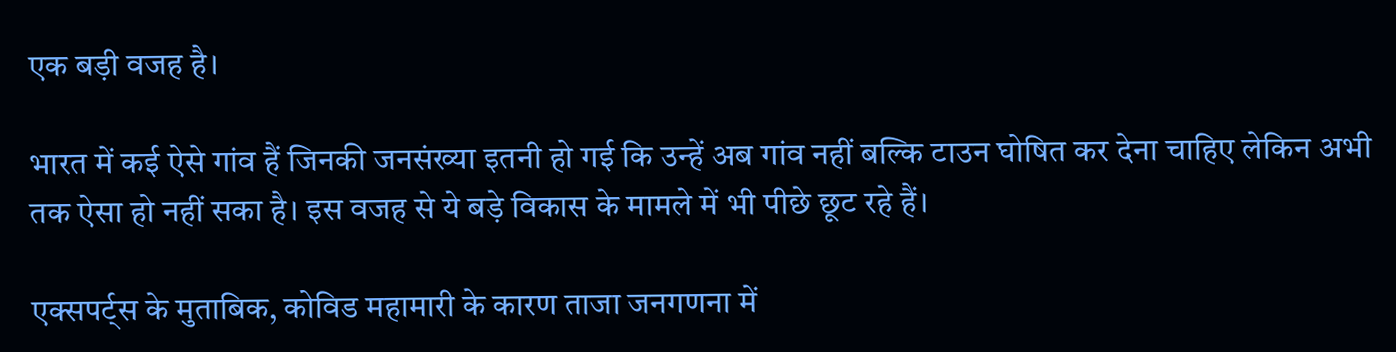एक बड़ी वजह है।

भारत में कई ऐसे गांव हैं जिनकी जनसंख्या इतनी हो गई कि उन्हें अब गांव नहीं बल्कि टाउन घोषित कर देना चाहिए लेकिन अभी तक ऐसा हो नहीं सका है। इस वजह से ये बड़े विकास के मामले में भी पीछे छूट रहे हैं।

एक्सपर्ट्स के मुताबिक, कोविड महामारी के कारण ताजा जनगणना में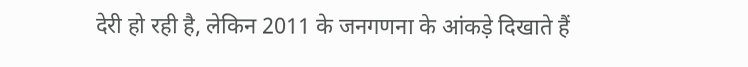देरी हो रही है, लेकिन 2011 के जनगणना के आंकड़े दिखाते हैं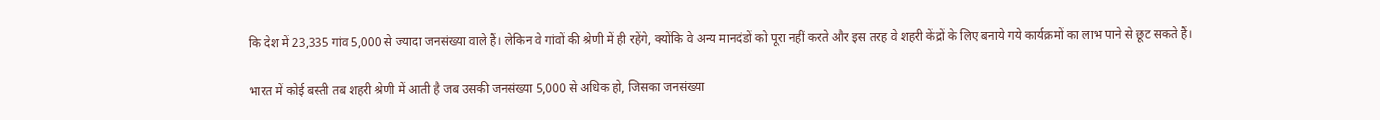कि देश में 23,335 गांव 5,000 से ज्यादा जनसंख्या वाले हैं। लेकिन वे गांवों की श्रेणी में ही रहेंगे, क्योंकि वे अन्य मानदंडों को पूरा नहीं करते और इस तरह वे शहरी केंद्रों के लिए बनाये गये कार्यक्रमों का लाभ पाने से छूट सकते हैं।

भारत में कोई बस्ती तब शहरी श्रेणी में आती है जब उसकी जनसंख्या 5,000 से अधिक हो, जिसका जनसंख्या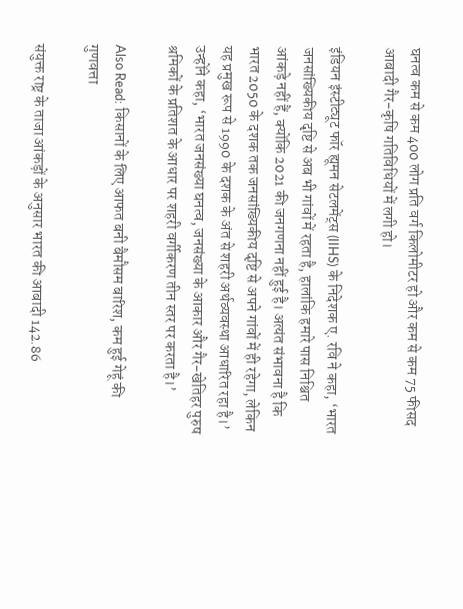घनत्व कम से कम 400 लोग प्रति वर्ग किलोमीटर हो और कम से कम 75 फीसद आबादी गैर-कृषि गतिविधियों में लगी हो।

इंडियन इंस्टीट्यूट फॉर ह्यूमन सेटलमेंट्स (IIHS) के निदेशक ए. रवि ने कहा, ‘भारत जनसांख्यिकीय दृष्टि से अब भी गांवों में रहता है, हालांकि हमारे पास निश्चित आंकड़े नहीं हैं, क्योंकि 2021 की जनगणना नहीं हुई है। अत्यंत संभावना है कि भारत 2050 के दशक तक जनसांख्यिकीय दृष्टि से अपने गांवों में ही रहेगा, लेकिन यह प्रमुख रूप से 1990 के दशक के अंत से शहरी अर्थव्यवस्था आधारित रहा है।’ उन्होंने कहा, ‘भारत जनसंख्या घनत्व, जनसंख्या के आकार और गैर-खेतिहर पुरुष श्रमिकों के प्रतिशत के आधार पर शहरी वर्गीकरण तीन स्तर पर करता है।’

Also Read: किसानों के लिए आफत बनी बैमौसम बारिश, कम हुई गेहूं की गुणवत्ता

संयुक्त राष्ट्र के ताजा आंकड़ों के अनुसार भारत की आबादी 142.86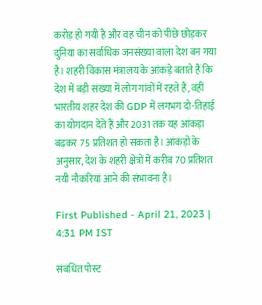करोड़ हो गयी है और वह चीन को पीछे छोड़कर दुनिया का सर्वाधिक जनसंख्या वाला देश बन गया है। शहरी विकास मंत्रालय के आंकड़े बताते हैं कि देश में बड़ी संख्या में लोग गांवों में रहते हैं, वहीं भारतीय शहर देश की GDP में लगभग दो-तिहाई का योगदान देते हैं और 2031 तक यह आंकड़ा बढ़कर 75 प्रतिशत हो सकता है। आंकड़ों के अनुसार, देश के शहरी क्षेत्रों में करीब 70 प्रतिशत नयी नौकरियां आने की संभावना है।

First Published - April 21, 2023 | 4:31 PM IST

संबंधित पोस्ट